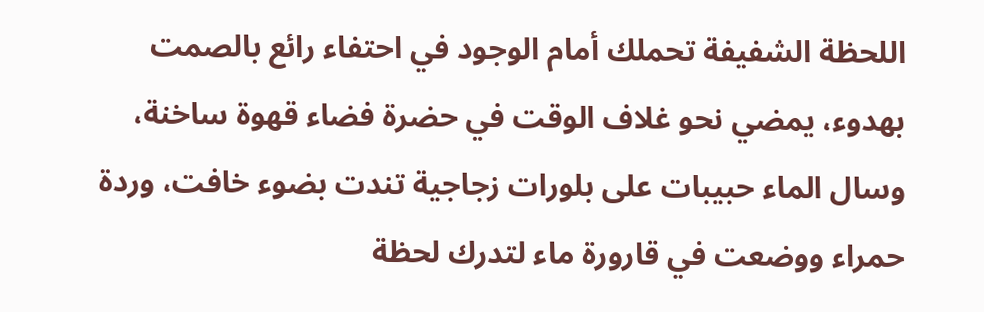اللحظة الشفيفة تحملك أمام الوجود في احتفاء رائع بالصمت بهدوء، يمضي نحو غلاف الوقت في حضرة فضاء قهوة ساخنة، وسال الماء حبيبات على بلورات زجاجية تندت بضوء خافت، وردة حمراء ووضعت في قارورة ماء لتدرك لحظة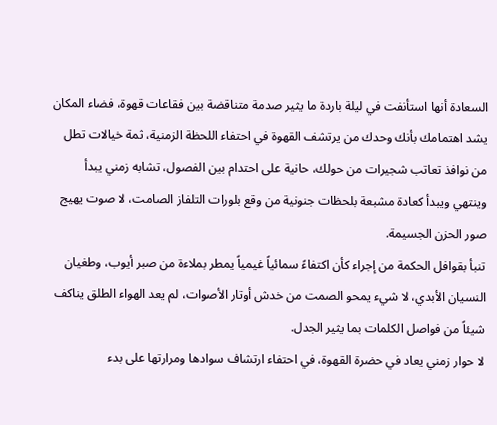السعادة أنها استأنفت في ليلة باردة ما يثير صدمة متناقضة بين فقاعات قهوة، فضاء المكان يشد اهتمامك بأنك وحدك من يرتشف القهوة في احتفاء اللحظة الزمنية، ثمة خيالات تطل من نوافذ تعاتب شجيرات من حولك، حانية على احتدام بين الفصول، تشابه زمني يبدأ وينتهي ويبدأ كعادة مشبعة بلحظات جنونية من وقع بلورات التلفاز الصامت، لا صوت يهيج صور الحزن الجسيمة.
تنبأ بقوافل الحكمة من إجراء كأن اكتفاءً سمائياً غيمياً يمطر بملاءة من صبر أيوب، وطغيان النسيان الأبدي، لا شيء يمحو الصمت من خدش أوتار الأصوات، لم يعد الهواء الطلق يناكف شيئاً من فواصل الكلمات بما يثير الجدل.
لا حوار زمني يعاد في حضرة القهوة، في احتفاء ارتشاف سوادها ومرارتها على بدء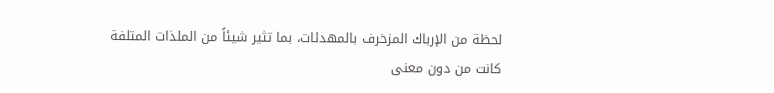لحظة من الإرباك المزخرف بالمهدئات، بما تثير شيئاً من الملذات المتلفة كانت من دون معنى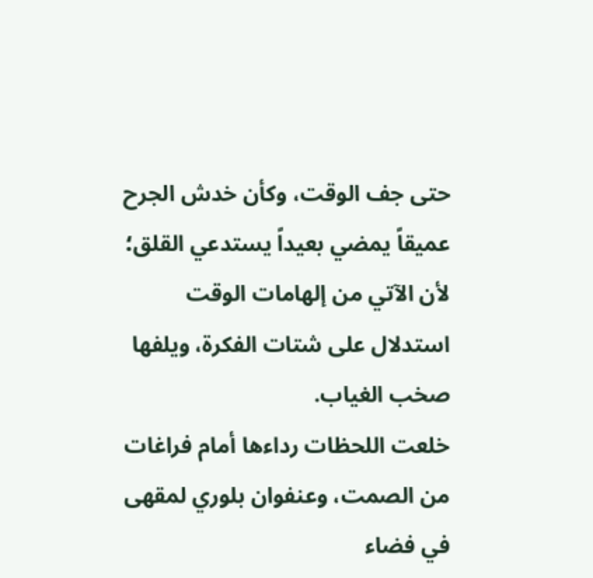حتى جف الوقت، وكأن خدش الجرح عميقاً يمضي بعيداً يستدعي القلق؛ لأن الآتي من إلهامات الوقت استدلال على شتات الفكرة، ويلفها صخب الغياب.
خلعت اللحظات رداءها أمام فراغات من الصمت، وعنفوان بلوري لمقهى في فضاء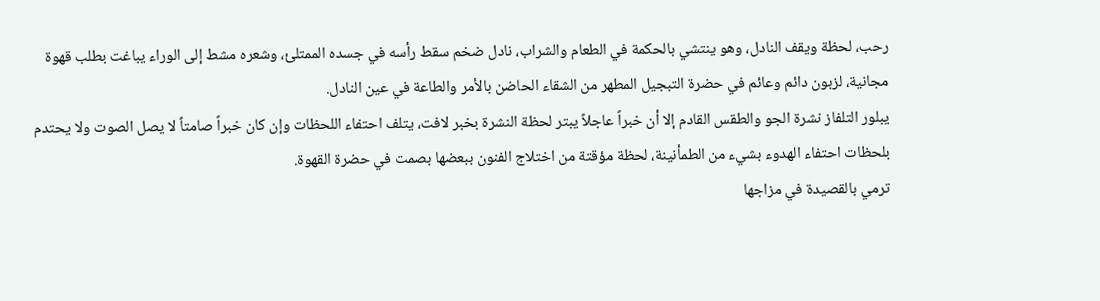رحب، لحظة ويقف النادل، وهو ينتشي بالحكمة في الطعام والشراب، نادل ضخم سقط رأسه في جسده الممتلئ، وشعره مشط إلى الوراء يباغت بطلب قهوة مجانية، لزبون دائم وعائم في حضرة التبجيل المطهر من الشقاء الحاضن بالأمر والطاعة في عين النادل.
يبلور التلفاز نشرة الجو والطقس القادم إلا أن خبراً عاجلاً يبتر لحظة النشرة بخبر لافت، يتلف احتفاء اللحظات وإن كان خبراً صامتاً لا يصل الصوت ولا يحتدم بلحظات احتفاء الهدوء بشيء من الطمأنينة، لحظة مؤقتة من اختلاج الفنون ببعضها بصمت في حضرة القهوة.
ترمي بالقصيدة في مزاجها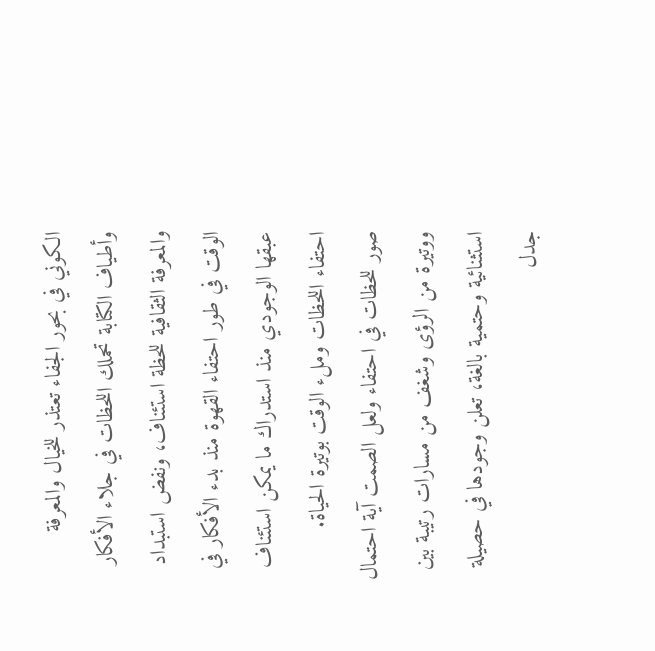الكوني في بحور الجفاء تعتذر للخيال والمعرفة وأطياف الكتابة تحملك اللحظات في جلاء الأفكار والمعرفة الثقافية للحظة استئناف، ونفض استبداد الوقت في طور احتفاء القهوة منذ بدء الأفكار في عبقها الوجودي منذ استدراك ما يمكن استئناف احتفاء اللحظات وملء الوقت بوتيرة الحياة.
صور للحظات في احتفاء ولعل الصمت آية احتمال ووتيرة من الرؤى وشغف من مسارات رتيبة بين استثنائية وحتمية بالغة، تعلن وجودها في حصيلة جدل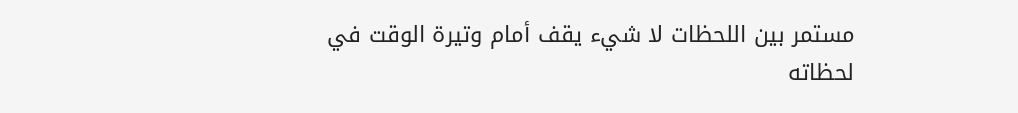مستمر بين اللحظات لا شيء يقف أمام وتيرة الوقت في لحظاته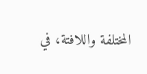المختلفة واللافتة، في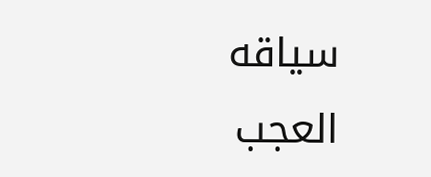سياقه العجب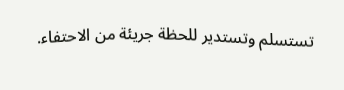تستسلم وتستدير للحظة جريئة من الاحتفاء.